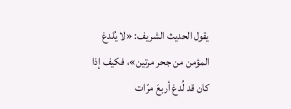يقول الحديث الشريف: «لا يُلدغ المؤمن من جحر مرتين»، فكيف إذا كان قد لُدغ أربعَ مرّات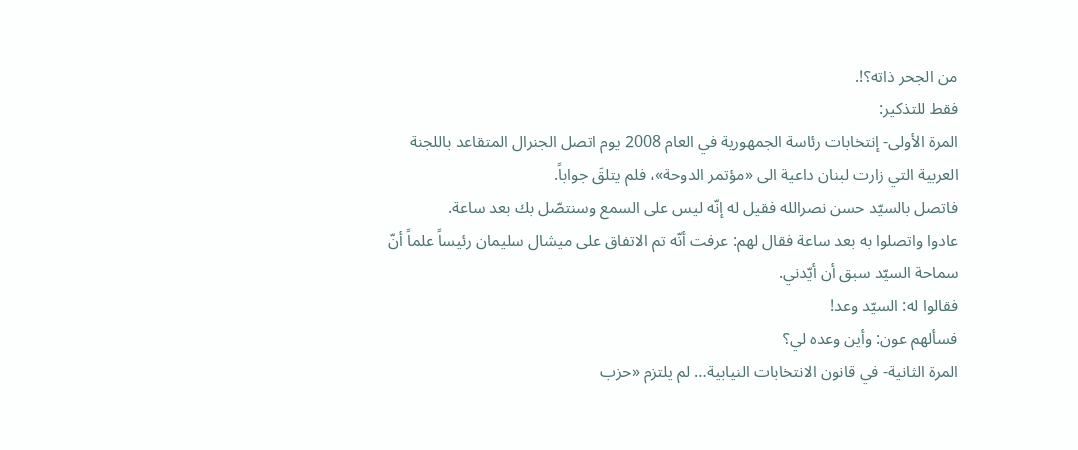من الجحر ذاته؟!.
فقط للتذكير:
المرة الأولى- إنتخابات رئاسة الجمهورية في العام 2008 يوم اتصل الجنرال المتقاعد باللجنة العربية التي زارت لبنان داعية الى «مؤتمر الدوحة»، فلم يتلقَ جواباً.
فاتصل بالسيّد حسن نصرالله فقيل له إنّه ليس على السمع وسنتصّل بك بعد ساعة.
عادوا واتصلوا به بعد ساعة فقال لهم: عرفت أنّه تم الاتفاق على ميشال سليمان رئيساً علماً أنّ سماحة السيّد سبق أن أيّدني.
فقالوا له: السيّد وعد!
فسألهم عون: وأين وعده لي؟
المرة الثانية- في قانون الانتخابات النيابية… لم يلتزم «حزب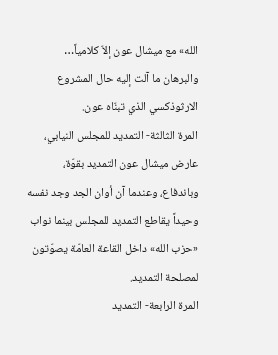الله» مع ميشال عون إلاّ كلامياً… والبرهان ما آلت إليه حال المشروع الارثوذكسي الذي تبنّاه عون.
المرة الثالثة- التمديد للمجلس النيابي، عارض ميشال عون التمديد بقوّة، وباندفاع، وعندما آن أوان الجد وجد نفسه وحيداً يقاطع التمديد للمجلس بينما نواب «حزب الله» داخل القاعة العامّة يصوّتون لمصلحة التمديد.
المرة الرابعة- التمديد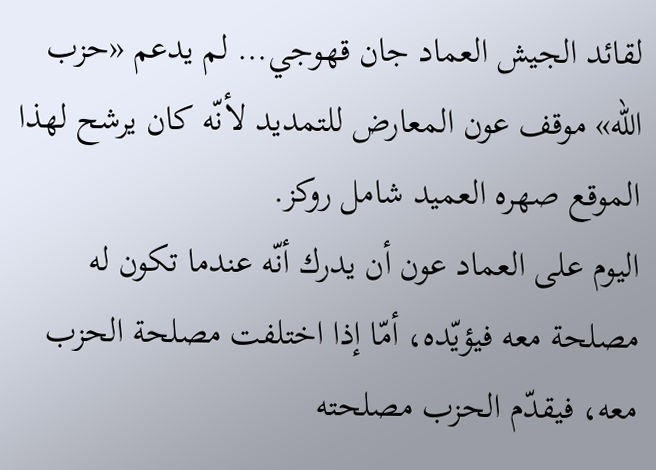لقائد الجيش العماد جان قهوجي… لم يدعم «حزب الله» موقف عون المعارض للتمديد لأنّه كان يرشح لهذا الموقع صهره العميد شامل روكز.
اليوم على العماد عون أن يدرك أنّه عندما تكون له مصلحة معه فيؤيّده، أمّا إذا اختلفت مصلحة الحزب معه، فيقدّم الحزب مصلحته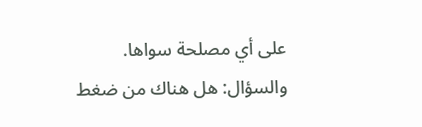على أي مصلحة سواها.
والسؤال: هل هناك من ضغط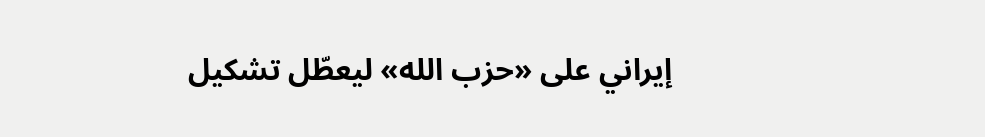إيراني على «حزب الله» ليعطّل تشكيل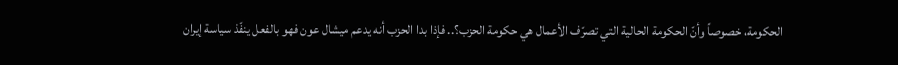الحكومة، خصوصاً وأنّ الحكومة الحالية التي تصرّف الأعمال هي حكومة الحزب؟.. فإذا بدا الحزب أنه يدعم ميشال عون فهو بالفعل ينفّذ سياسة إيران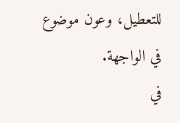للتعطيل، وعون موضوع في الواجهة.
في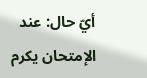أيّ حال: عند الإمتحان يكرم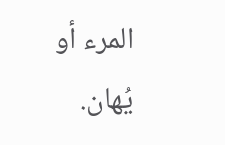المرء أو يُهان.